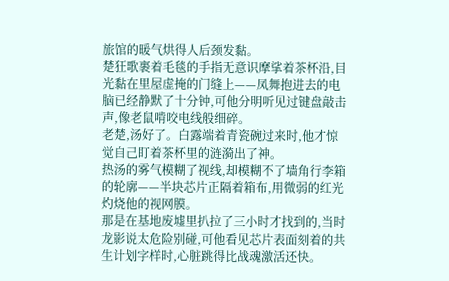旅馆的暖气烘得人后颈发黏。
楚狂歌裹着毛毯的手指无意识摩挲着茶杯沿,目光黏在里屋虚掩的门缝上——凤舞抱进去的电脑已经静默了十分钟,可他分明听见过键盘敲击声,像老鼠啃咬电线般细碎。
老楚,汤好了。白露端着青瓷碗过来时,他才惊觉自己盯着茶杯里的涟漪出了神。
热汤的雾气模糊了视线,却模糊不了墙角行李箱的轮廓——半块芯片正隔着箱布,用微弱的红光灼烧他的视网膜。
那是在基地废墟里扒拉了三小时才找到的,当时龙影说太危险别碰,可他看见芯片表面刻着的共生计划字样时,心脏跳得比战魂激活还快。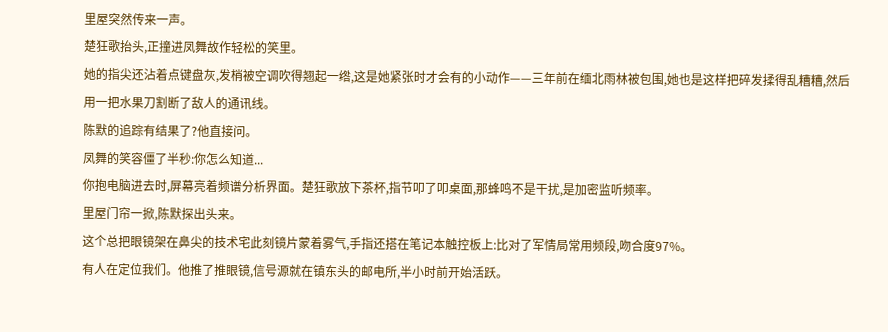里屋突然传来一声。
楚狂歌抬头,正撞进凤舞故作轻松的笑里。
她的指尖还沾着点键盘灰,发梢被空调吹得翘起一绺,这是她紧张时才会有的小动作——三年前在缅北雨林被包围,她也是这样把碎发揉得乱糟糟,然后用一把水果刀割断了敌人的通讯线。
陈默的追踪有结果了?他直接问。
凤舞的笑容僵了半秒:你怎么知道...
你抱电脑进去时,屏幕亮着频谱分析界面。楚狂歌放下茶杯,指节叩了叩桌面,那蜂鸣不是干扰,是加密监听频率。
里屋门帘一掀,陈默探出头来。
这个总把眼镜架在鼻尖的技术宅此刻镜片蒙着雾气,手指还搭在笔记本触控板上:比对了军情局常用频段,吻合度97%。
有人在定位我们。他推了推眼镜,信号源就在镇东头的邮电所,半小时前开始活跃。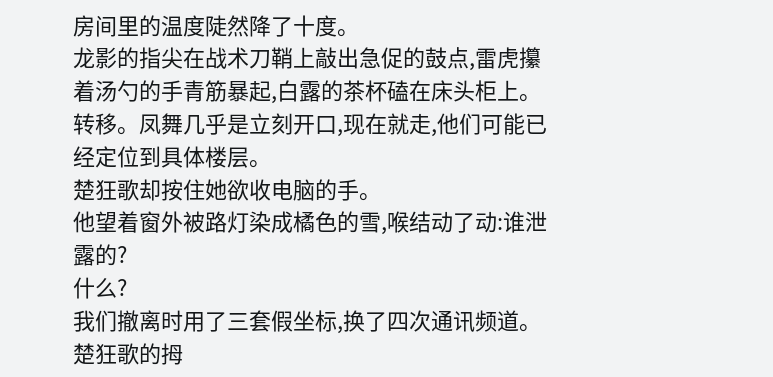房间里的温度陡然降了十度。
龙影的指尖在战术刀鞘上敲出急促的鼓点,雷虎攥着汤勺的手青筋暴起,白露的茶杯磕在床头柜上。
转移。凤舞几乎是立刻开口,现在就走,他们可能已经定位到具体楼层。
楚狂歌却按住她欲收电脑的手。
他望着窗外被路灯染成橘色的雪,喉结动了动:谁泄露的?
什么?
我们撤离时用了三套假坐标,换了四次通讯频道。楚狂歌的拇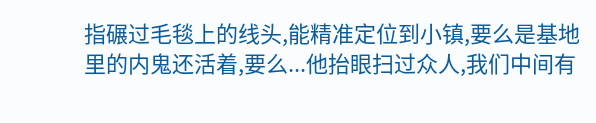指碾过毛毯上的线头,能精准定位到小镇,要么是基地里的内鬼还活着,要么...他抬眼扫过众人,我们中间有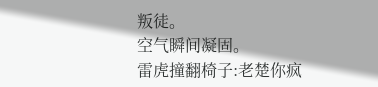叛徒。
空气瞬间凝固。
雷虎撞翻椅子:老楚你疯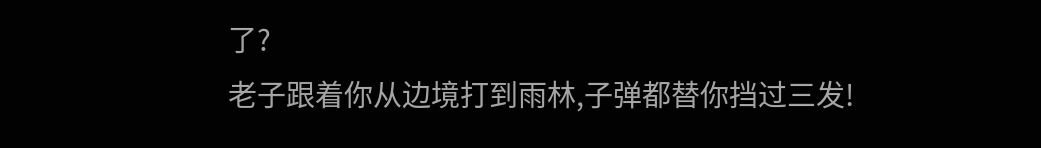了?
老子跟着你从边境打到雨林,子弹都替你挡过三发!